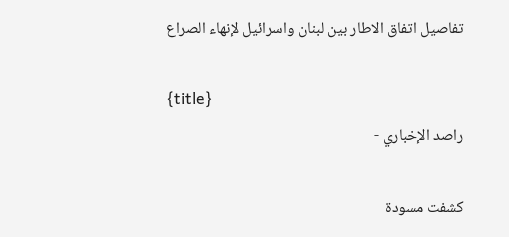تفاصيل اتفاق الاطار بين لبنان واسرائيل لإنهاء الصراع

{title}
راصد الإخباري -

كشفت مسودة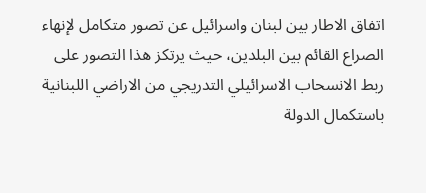اتفاق الاطار بين لبنان واسرائيل عن تصور متكامل لإنهاء الصراع القائم بين البلدين، حيث يرتكز هذا التصور على ربط الانسحاب الاسرائيلي التدريجي من الاراضي اللبنانية باستكمال الدولة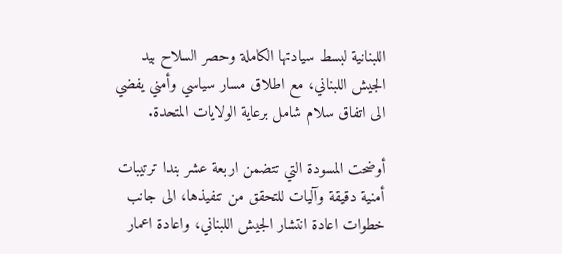اللبنانية لبسط سيادتها الكاملة وحصر السلاح بيد الجيش اللبناني، مع اطلاق مسار سياسي وأمني يفضي الى اتفاق سلام شامل برعاية الولايات المتحدة.

أوضحت المسودة التي تتضمن اربعة عشر بندا ترتيبات أمنية دقيقة وآليات للتحقق من تنفيذها، الى جانب خطوات اعادة انتشار الجيش اللبناني، واعادة اعمار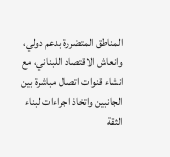المناطق المتضررة بدعم دولي، وانعاش الاقتصاد اللبناني، مع انشاء قنوات اتصال مباشرة بين الجانبين واتخاذ اجراءات لبناء الثقة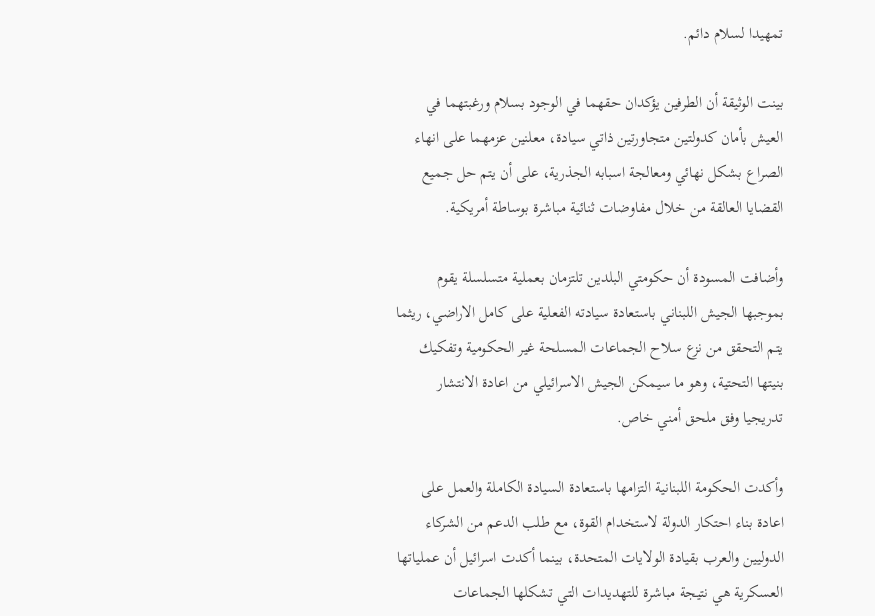تمهيدا لسلام دائم.

بينت الوثيقة أن الطرفين يؤكدان حقهما في الوجود بسلام ورغبتهما في العيش بأمان كدولتين متجاورتين ذاتي سيادة، معلنين عزمهما على انهاء الصراع بشكل نهائي ومعالجة اسبابه الجذرية، على أن يتم حل جميع القضايا العالقة من خلال مفاوضات ثنائية مباشرة بوساطة أمريكية.

وأضافت المسودة أن حكومتي البلدين تلتزمان بعملية متسلسلة يقوم بموجبها الجيش اللبناني باستعادة سيادته الفعلية على كامل الاراضي، ريثما يتم التحقق من نزع سلاح الجماعات المسلحة غير الحكومية وتفكيك بنيتها التحتية، وهو ما سيمكن الجيش الاسرائيلي من اعادة الانتشار تدريجيا وفق ملحق أمني خاص.

وأكدت الحكومة اللبنانية التزامها باستعادة السيادة الكاملة والعمل على اعادة بناء احتكار الدولة لاستخدام القوة، مع طلب الدعم من الشركاء الدوليين والعرب بقيادة الولايات المتحدة، بينما أكدت اسرائيل أن عملياتها العسكرية هي نتيجة مباشرة للتهديدات التي تشكلها الجماعات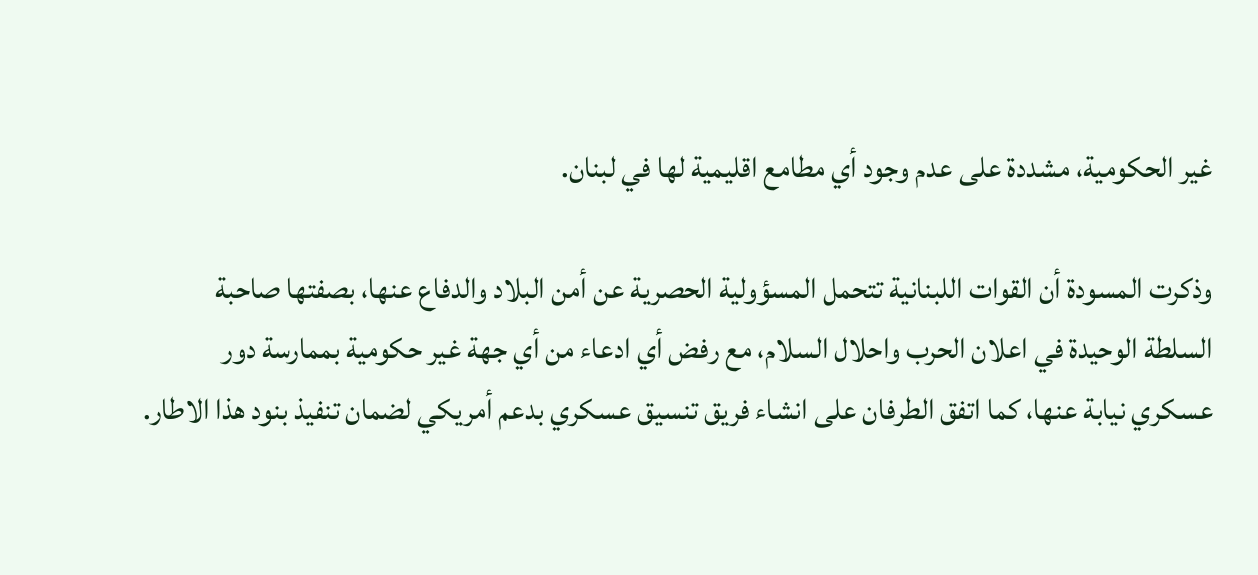غير الحكومية، مشددة على عدم وجود أي مطامع اقليمية لها في لبنان.

وذكرت المسودة أن القوات اللبنانية تتحمل المسؤولية الحصرية عن أمن البلاد والدفاع عنها، بصفتها صاحبة السلطة الوحيدة في اعلان الحرب واحلال السلام، مع رفض أي ادعاء من أي جهة غير حكومية بممارسة دور عسكري نيابة عنها، كما اتفق الطرفان على انشاء فريق تنسيق عسكري بدعم أمريكي لضمان تنفيذ بنود هذا الاطار.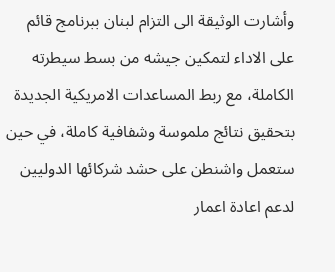وأشارت الوثيقة الى التزام لبنان ببرنامج قائم على الاداء لتمكين جيشه من بسط سيطرته الكاملة، مع ربط المساعدات الامريكية الجديدة بتحقيق نتائج ملموسة وشفافية كاملة، في حين ستعمل واشنطن على حشد شركائها الدوليين لدعم اعادة اعمار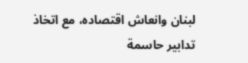لبنان وانعاش اقتصاده، مع اتخاذ تدابير حاسمة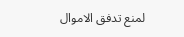لمنع تدفق الاموال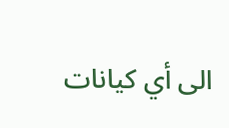الى أي كيانات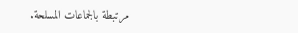مرتبطة بالجماعات المسلحة.